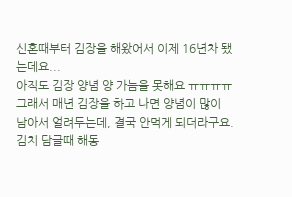신혼때부터 김장을 해왔어서 이제 16년차 됐는데요...
아직도 김장 양념 양 가늠을 못해요 ㅠㅠㅠㅠ
그래서 매년 김장을 하고 나면 양념이 많이 남아서 얼려두는데, 결국 안먹게 되더라구요.
김치 담글때 해동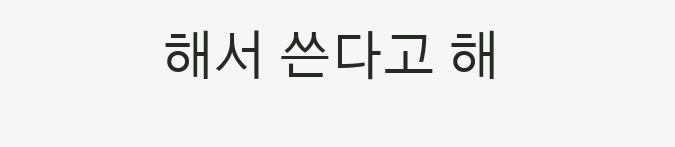해서 쓴다고 해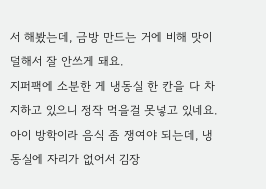서 해봤는데, 금방 만드는 거에 비해 맛이 덜해서 잘 안쓰게 돼요.
지퍼팩에 소분한 게 냉동실 한 칸을 다 차지하고 있으니 정작 먹을걸 못넣고 있네요.
아이 방학이라 음식 좀 쟁여야 되는데, 냉동실에 자리가 없어서 김장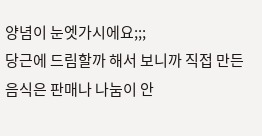양념이 눈엣가시에요;;;
당근에 드림할까 해서 보니까 직접 만든 음식은 판매나 나눔이 안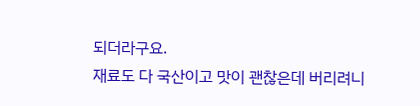되더라구요.
재료도 다 국산이고 맛이 괜찮은데 버리려니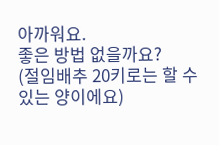아까워요.
좋은 방법 없을까요?
(절임배추 20키로는 할 수 있는 양이에요)